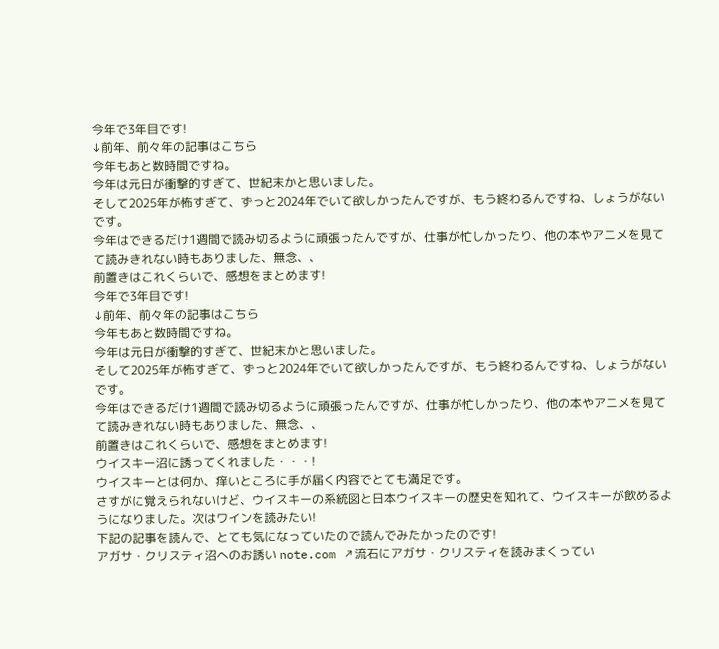今年で3年目です!
↓前年、前々年の記事はこちら
今年もあと数時間ですね。
今年は元日が衝撃的すぎて、世紀末かと思いました。
そして2025年が怖すぎて、ずっと2024年でいて欲しかったんですが、もう終わるんですね、しょうがないです。
今年はできるだけ1週間で読み切るように頑張ったんですが、仕事が忙しかったり、他の本やアニメを見てて読みきれない時もありました、無念、、
前置きはこれくらいで、感想をまとめます!
今年で3年目です!
↓前年、前々年の記事はこちら
今年もあと数時間ですね。
今年は元日が衝撃的すぎて、世紀末かと思いました。
そして2025年が怖すぎて、ずっと2024年でいて欲しかったんですが、もう終わるんですね、しょうがないです。
今年はできるだけ1週間で読み切るように頑張ったんですが、仕事が忙しかったり、他の本やアニメを見てて読みきれない時もありました、無念、、
前置きはこれくらいで、感想をまとめます!
ウイスキー沼に誘ってくれました・・・!
ウイスキーとは何か、痒いところに手が届く内容でとても満足です。
さすがに覚えられないけど、ウイスキーの系統図と日本ウイスキーの歴史を知れて、ウイスキーが飲めるようになりました。次はワインを読みたい!
下記の記事を読んで、とても気になっていたので読んでみたかったのです!
アガサ・クリスティ沼へのお誘い note.com ↗流石にアガサ・クリスティを読みまくってい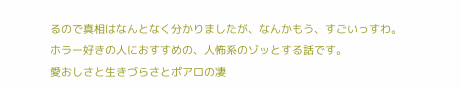るので真相はなんとなく分かりましたが、なんかもう、すごいっすわ。
ホラー好きの人におすすめの、人怖系のゾッとする話です。
愛おしさと生きづらさとポアロの凄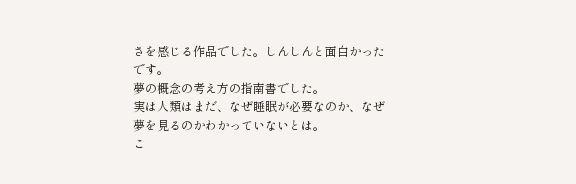さを感じる作品でした。しんしんと面白かったです。
夢の概念の考え方の指南書でした。
実は人類はまだ、なぜ睡眠が必要なのか、なぜ夢を見るのかわかっていないとは。
こ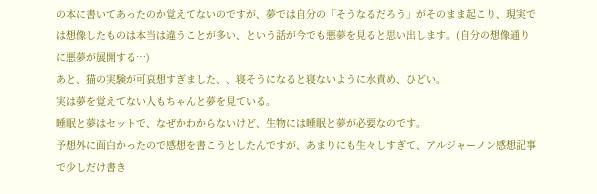の本に書いてあったのか覚えてないのですが、夢では自分の「そうなるだろう」がそのまま起こり、現実では想像したものは本当は違うことが多い、という話が今でも悪夢を見ると思い出します。(自分の想像通りに悪夢が展開する…)
あと、猫の実験が可哀想すぎました、、寝そうになると寝ないように水責め、ひどい。
実は夢を覚えてない人もちゃんと夢を見ている。
睡眠と夢はセットで、なぜかわからないけど、生物には睡眠と夢が必要なのです。
予想外に面白かったので感想を書こうとしたんですが、あまりにも生々しすぎて、アルジャーノン感想記事で少しだけ書き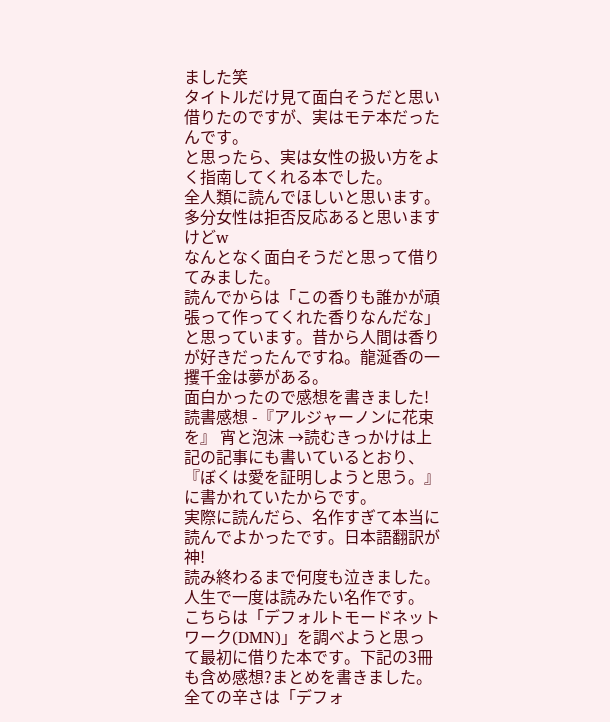ました笑
タイトルだけ見て面白そうだと思い借りたのですが、実はモテ本だったんです。
と思ったら、実は女性の扱い方をよく指南してくれる本でした。
全人類に読んでほしいと思います。多分女性は拒否反応あると思いますけどw
なんとなく面白そうだと思って借りてみました。
読んでからは「この香りも誰かが頑張って作ってくれた香りなんだな」と思っています。昔から人間は香りが好きだったんですね。龍涎香の一攫千金は夢がある。
面白かったので感想を書きました!
読書感想 -『アルジャーノンに花束を』 宵と泡沫 →読むきっかけは上記の記事にも書いているとおり、『ぼくは愛を証明しようと思う。』に書かれていたからです。
実際に読んだら、名作すぎて本当に読んでよかったです。日本語翻訳が神!
読み終わるまで何度も泣きました。人生で一度は読みたい名作です。
こちらは「デフォルトモードネットワーク(DMN)」を調べようと思って最初に借りた本です。下記の3冊も含め感想?まとめを書きました。
全ての辛さは「デフォ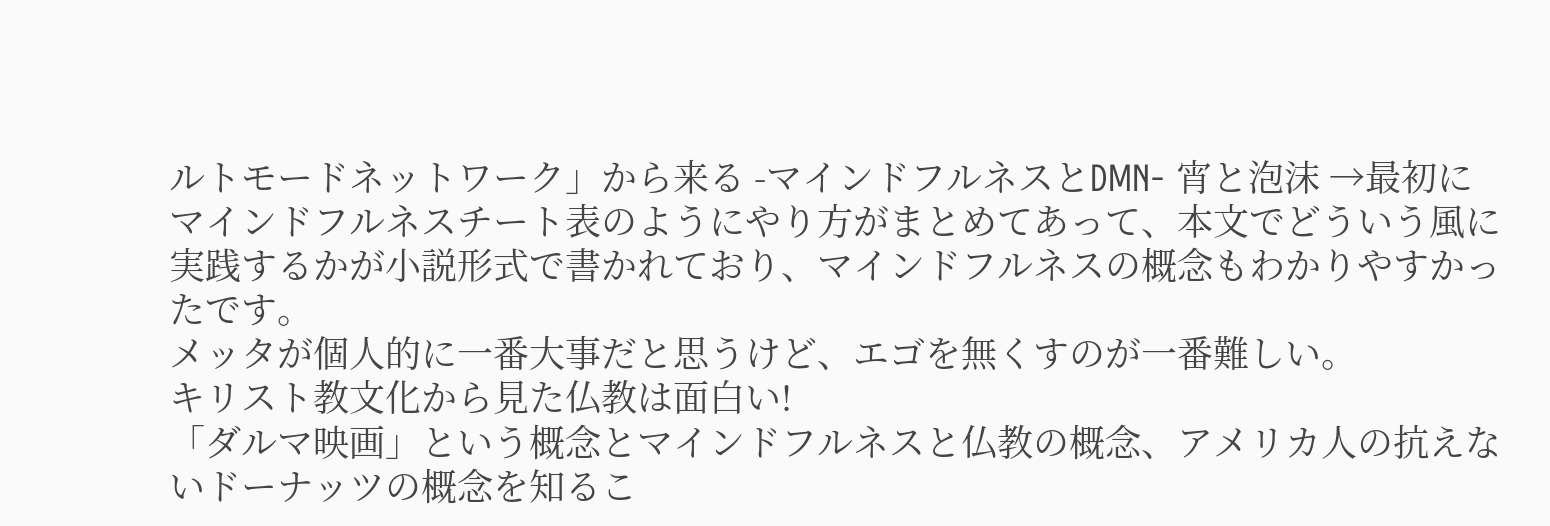ルトモードネットワーク」から来る -マインドフルネスとDMN- 宵と泡沫 →最初にマインドフルネスチート表のようにやり方がまとめてあって、本文でどういう風に実践するかが小説形式で書かれており、マインドフルネスの概念もわかりやすかったです。
メッタが個人的に一番大事だと思うけど、エゴを無くすのが一番難しい。
キリスト教文化から見た仏教は面白い!
「ダルマ映画」という概念とマインドフルネスと仏教の概念、アメリカ人の抗えないドーナッツの概念を知るこ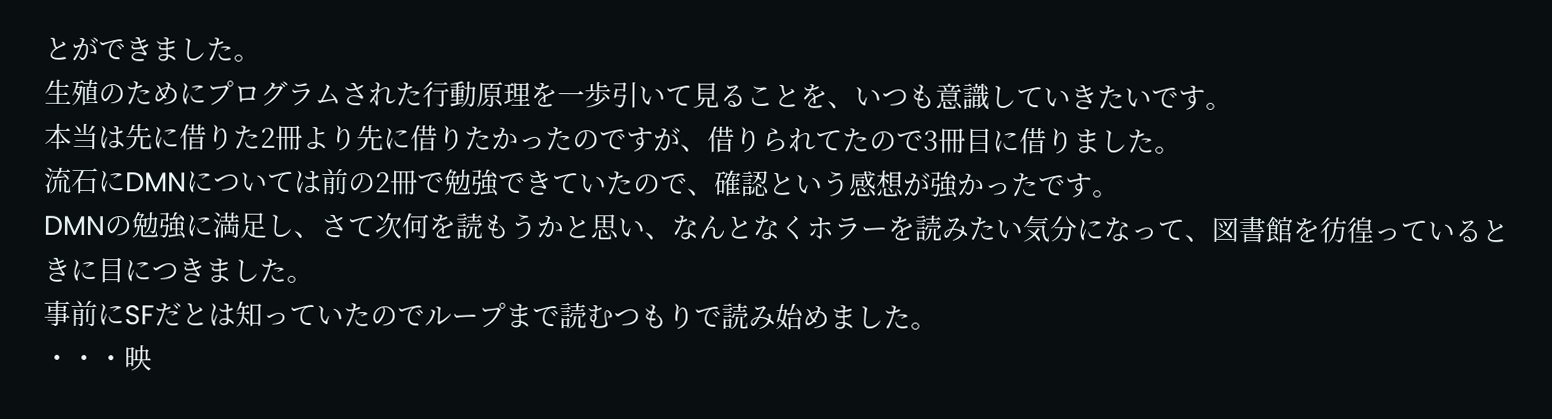とができました。
生殖のためにプログラムされた行動原理を一歩引いて見ることを、いつも意識していきたいです。
本当は先に借りた2冊より先に借りたかったのですが、借りられてたので3冊目に借りました。
流石にDMNについては前の2冊で勉強できていたので、確認という感想が強かったです。
DMNの勉強に満足し、さて次何を読もうかと思い、なんとなくホラーを読みたい気分になって、図書館を彷徨っているときに目につきました。
事前にSFだとは知っていたのでループまで読むつもりで読み始めました。
・・・映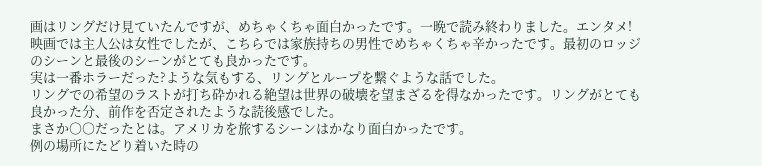画はリングだけ見ていたんですが、めちゃくちゃ面白かったです。一晩で読み終わりました。エンタメ!
映画では主人公は女性でしたが、こちらでは家族持ちの男性でめちゃくちゃ辛かったです。最初のロッジのシーンと最後のシーンがとても良かったです。
実は一番ホラーだった?ような気もする、リングとループを繋ぐような話でした。
リングでの希望のラストが打ち砕かれる絶望は世界の破壊を望まざるを得なかったです。リングがとても良かった分、前作を否定されたような読後感でした。
まさか○○だったとは。アメリカを旅するシーンはかなり面白かったです。
例の場所にたどり着いた時の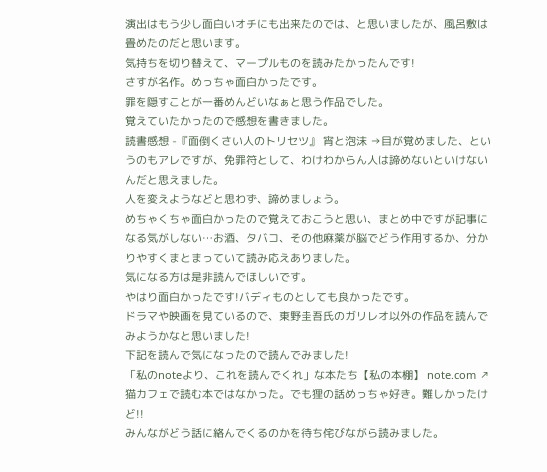演出はもう少し面白いオチにも出来たのでは、と思いましたが、風呂敷は畳めたのだと思います。
気持ちを切り替えて、マープルものを読みたかったんです!
さすが名作。めっちゃ面白かったです。
罪を隠すことが一番めんどいなぁと思う作品でした。
覚えていたかったので感想を書きました。
読書感想 -『面倒くさい人のトリセツ』 宵と泡沫 →目が覚めました、というのもアレですが、免罪符として、わけわからん人は諦めないといけないんだと思えました。
人を変えようなどと思わず、諦めましょう。
めちゃくちゃ面白かったので覚えておこうと思い、まとめ中ですが記事になる気がしない…お酒、タバコ、その他麻薬が脳でどう作用するか、分かりやすくまとまっていて読み応えありました。
気になる方は是非読んでほしいです。
やはり面白かったです!バディものとしても良かったです。
ドラマや映画を見ているので、東野圭吾氏のガリレオ以外の作品を読んでみようかなと思いました!
下記を読んで気になったので読んでみました!
「私のnoteより、これを読んでくれ」な本たち【私の本棚】 note.com ↗猫カフェで読む本ではなかった。でも狸の話めっちゃ好き。難しかったけど!!
みんながどう話に絡んでくるのかを待ち侘びながら読みました。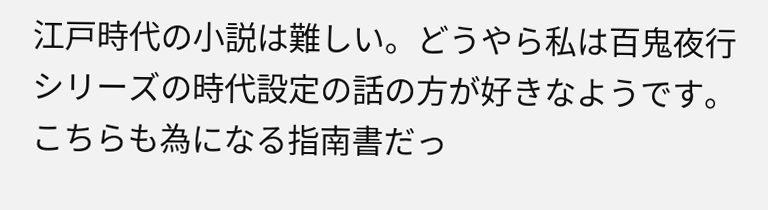江戸時代の小説は難しい。どうやら私は百鬼夜行シリーズの時代設定の話の方が好きなようです。
こちらも為になる指南書だっ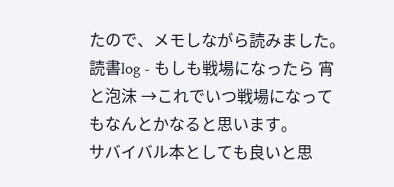たので、メモしながら読みました。
読書log - もしも戦場になったら 宵と泡沫 →これでいつ戦場になってもなんとかなると思います。
サバイバル本としても良いと思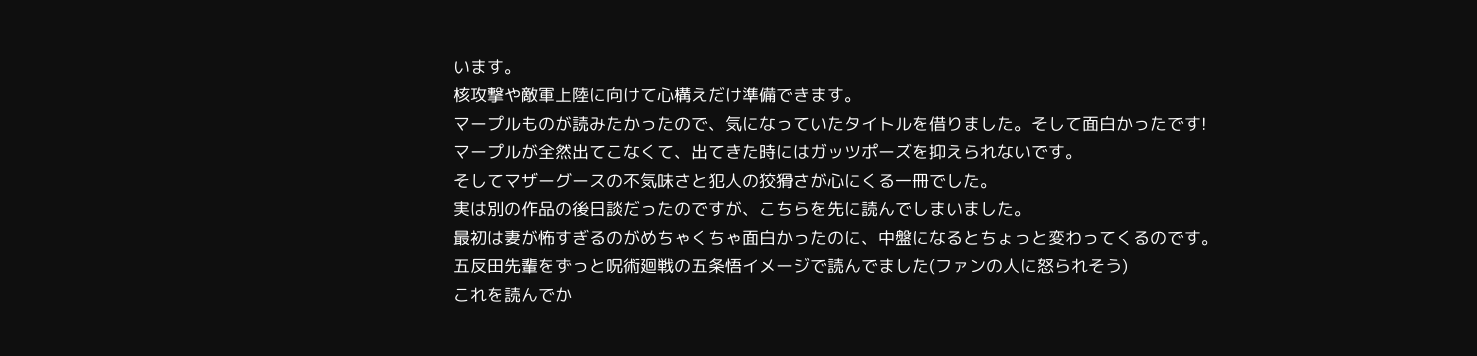います。
核攻撃や敵軍上陸に向けて心構えだけ準備できます。
マープルものが読みたかったので、気になっていたタイトルを借りました。そして面白かったです!
マープルが全然出てこなくて、出てきた時にはガッツポーズを抑えられないです。
そしてマザーグースの不気味さと犯人の狡猾さが心にくる一冊でした。
実は別の作品の後日談だったのですが、こちらを先に読んでしまいました。
最初は妻が怖すぎるのがめちゃくちゃ面白かったのに、中盤になるとちょっと変わってくるのです。
五反田先輩をずっと呪術廻戦の五条悟イメージで読んでました(ファンの人に怒られそう)
これを読んでか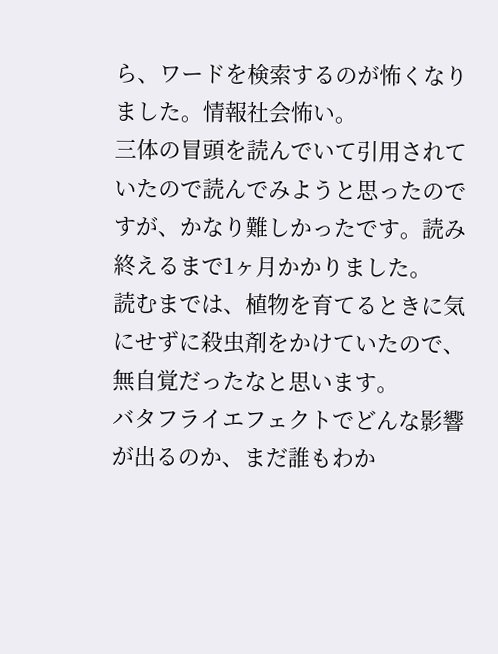ら、ワードを検索するのが怖くなりました。情報社会怖い。
三体の冒頭を読んでいて引用されていたので読んでみようと思ったのですが、かなり難しかったです。読み終えるまで1ヶ月かかりました。
読むまでは、植物を育てるときに気にせずに殺虫剤をかけていたので、無自覚だったなと思います。
バタフライエフェクトでどんな影響が出るのか、まだ誰もわか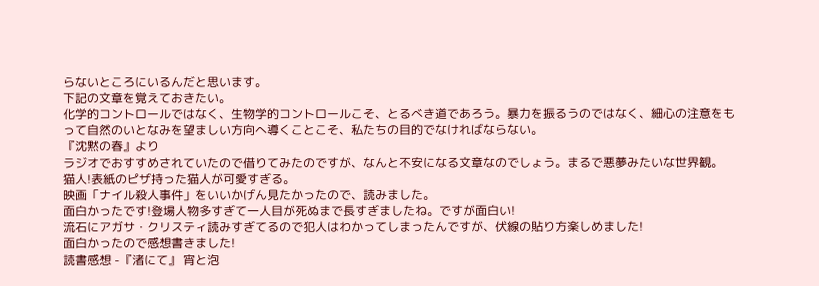らないところにいるんだと思います。
下記の文章を覚えておきたい。
化学的コントロールではなく、生物学的コントロールこそ、とるべき道であろう。暴力を振るうのではなく、細心の注意をもって自然のいとなみを望ましい方向へ導くことこそ、私たちの目的でなければならない。
『沈黙の春』より
ラジオでおすすめされていたので借りてみたのですが、なんと不安になる文章なのでしょう。まるで悪夢みたいな世界観。
猫人!表紙のピザ持った猫人が可愛すぎる。
映画「ナイル殺人事件」をいいかげん見たかったので、読みました。
面白かったです!登場人物多すぎて一人目が死ぬまで長すぎましたね。ですが面白い!
流石にアガサ・クリスティ読みすぎてるので犯人はわかってしまったんですが、伏線の貼り方楽しめました!
面白かったので感想書きました!
読書感想 -『渚にて』 宵と泡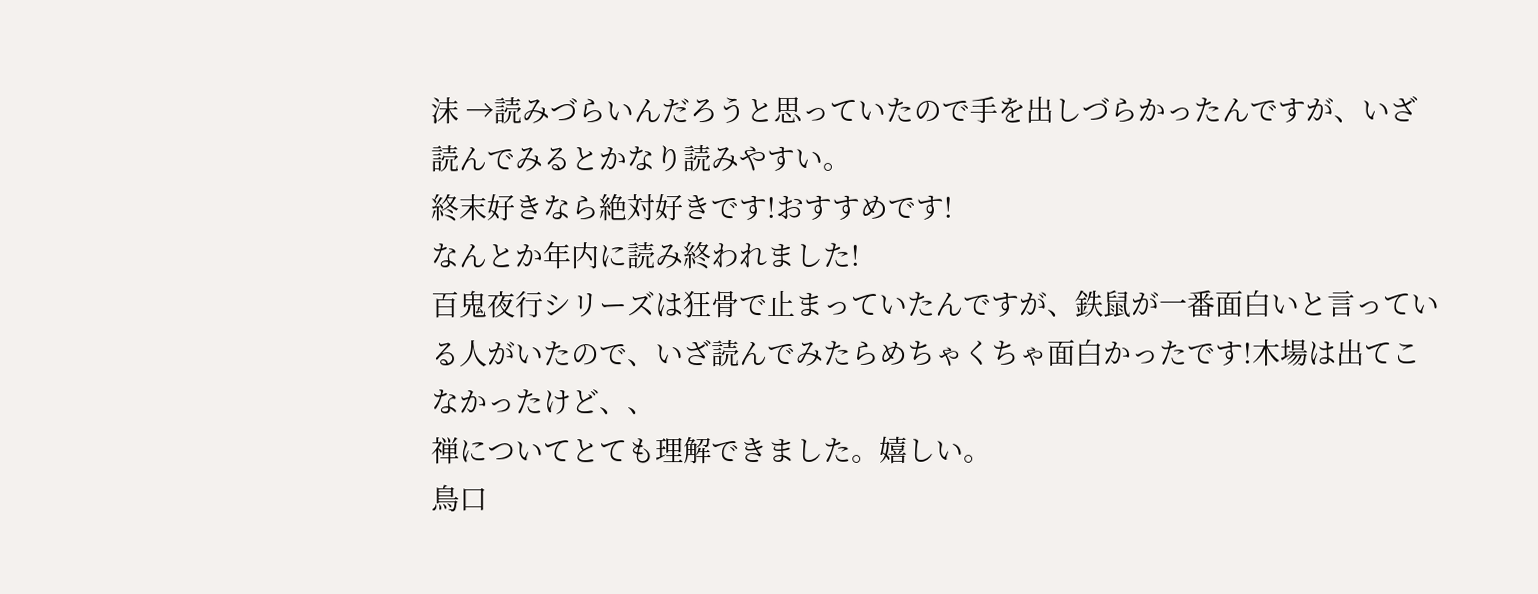沫 →読みづらいんだろうと思っていたので手を出しづらかったんですが、いざ読んでみるとかなり読みやすい。
終末好きなら絶対好きです!おすすめです!
なんとか年内に読み終われました!
百鬼夜行シリーズは狂骨で止まっていたんですが、鉄鼠が一番面白いと言っている人がいたので、いざ読んでみたらめちゃくちゃ面白かったです!木場は出てこなかったけど、、
禅についてとても理解できました。嬉しい。
鳥口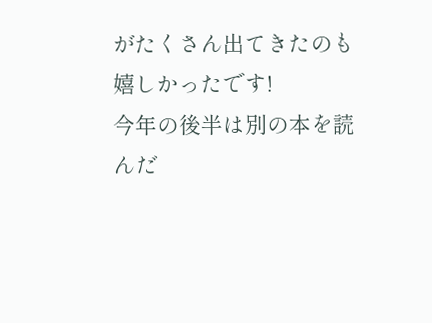がたくさん出てきたのも嬉しかったです!
今年の後半は別の本を読んだ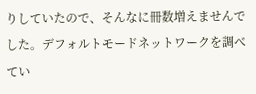りしていたので、そんなに冊数増えませんでした。デフォルトモードネットワークを調べてい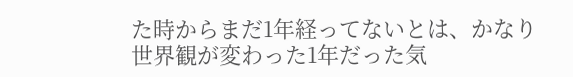た時からまだ1年経ってないとは、かなり世界観が変わった1年だった気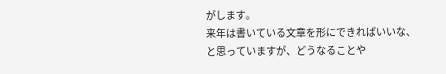がします。
来年は書いている文章を形にできればいいな、と思っていますが、どうなることや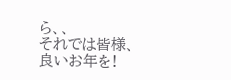ら、、
それでは皆様、良いお年を!